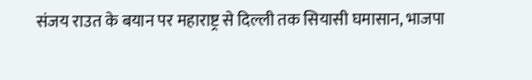संजय राउत के बयान पर महाराष्ट्र से दिल्ली तक सियासी घमासान, भाजपा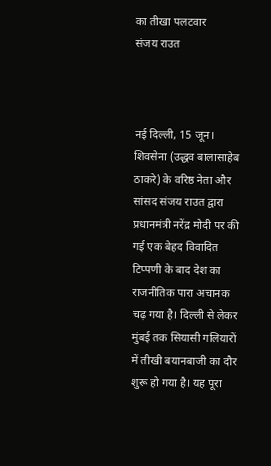का तीखा पलटवार
संजय राउत



नई दिल्ली, 15 जून। शिवसेना (उद्धव बालासाहेब ठाकरे) के वरिष्ठ नेता और सांसद संजय राउत द्वारा प्रधानमंत्री नरेंद्र मोदी पर की गई एक बेहद विवादित टिप्पणी के बाद देश का राजनीतिक पारा अचानक चढ़ गया है। दिल्ली से लेकर मुंबई तक सियासी गलियारों में तीखी बयानबाजी का दौर शुरू हो गया है। यह पूरा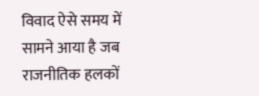विवाद ऐसे समय में सामने आया है जब राजनीतिक हलकों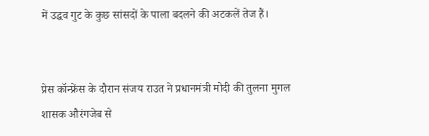में उद्धव गुट के कुछ सांसदों के पाला बदलने की अटकलें तेज हैं।


प्रेस कॉन्फ्रेंस के दौरान संजय राउत ने प्रधानमंत्री मोदी की तुलना मुगल शासक औरंगजेब से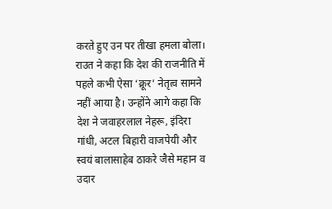करते हुए उन पर तीखा हमला बोला। राउत ने कहा कि देश की राजनीति में पहले कभी ऐसा ‘क्रूर’ नेतृत्व सामने नहीं आया है। उन्होंने आगे कहा कि देश ने जवाहरलाल नेहरू, इंदिरा गांधी, अटल बिहारी वाजपेयी और स्वयं बालासाहेब ठाकरे जैसे महान व उदार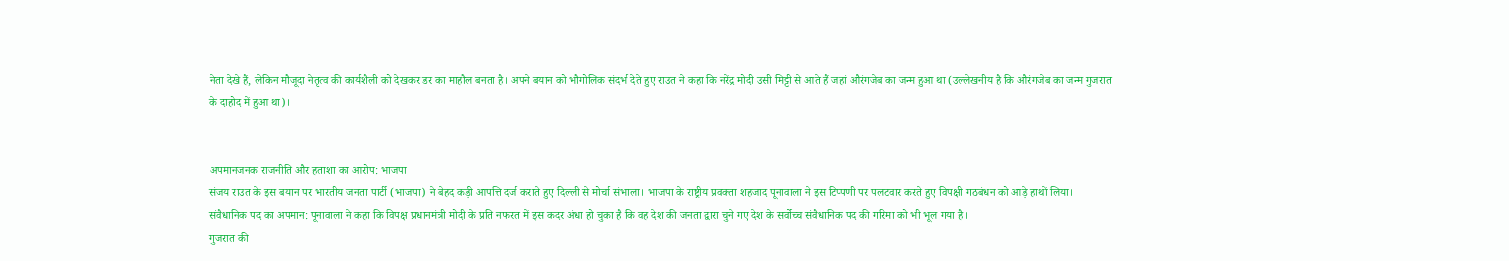नेता देखे हैं, लेकिन मौजूदा नेतृत्व की कार्यशैली को देखकर डर का माहौल बनता है। अपने बयान को भौगोलिक संदर्भ देते हुए राउत ने कहा कि नरेंद्र मोदी उसी मिट्टी से आते हैं जहां औरंगजेब का जन्म हुआ था (उल्लेखनीय है कि औरंगजेब का जन्म गुजरात के दाहोद में हुआ था)।


अपमानजनक राजनीति और हताशा का आरोप: भाजपा
संजय राउत के इस बयान पर भारतीय जनता पार्टी (भाजपा) ने बेहद कड़ी आपत्ति दर्ज कराते हुए दिल्ली से मोर्चा संभाला। भाजपा के राष्ट्रीय प्रवक्ता शहजाद पूनावाला ने इस टिप्पणी पर पलटवार करते हुए विपक्षी गठबंधन को आड़े हाथों लिया।
संवैधानिक पद का अपमान: पूनावाला ने कहा कि विपक्ष प्रधानमंत्री मोदी के प्रति नफरत में इस कदर अंधा हो चुका है कि वह देश की जनता द्वारा चुने गए देश के सर्वोच्च संवैधानिक पद की गरिमा को भी भूल गया है।
गुजरात की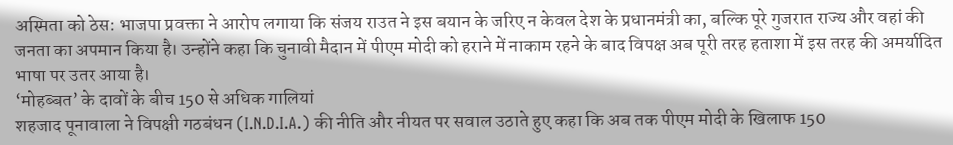अस्मिता को ठेस: भाजपा प्रवक्ता ने आरोप लगाया कि संजय राउत ने इस बयान के जरिए न केवल देश के प्रधानमंत्री का, बल्कि पूरे गुजरात राज्य और वहां की जनता का अपमान किया है। उन्होंने कहा कि चुनावी मैदान में पीएम मोदी को हराने में नाकाम रहने के बाद विपक्ष अब पूरी तरह हताशा में इस तरह की अमर्यादित भाषा पर उतर आया है।
‘मोहब्बत’ के दावों के बीच 150 से अधिक गालियां
शहजाद पूनावाला ने विपक्षी गठबंधन (I.N.D.I.A.) की नीति और नीयत पर सवाल उठाते हुए कहा कि अब तक पीएम मोदी के खिलाफ 150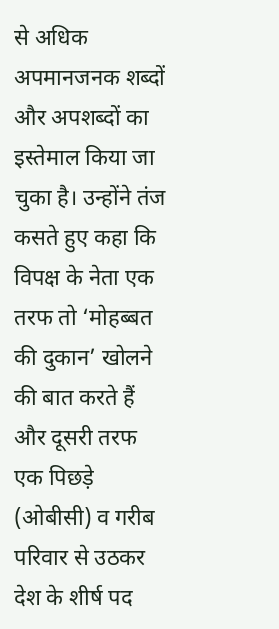से अधिक अपमानजनक शब्दों और अपशब्दों का इस्तेमाल किया जा चुका है। उन्होंने तंज कसते हुए कहा कि विपक्ष के नेता एक तरफ तो ‘मोहब्बत की दुकान’ खोलने की बात करते हैं और दूसरी तरफ एक पिछड़े (ओबीसी) व गरीब परिवार से उठकर देश के शीर्ष पद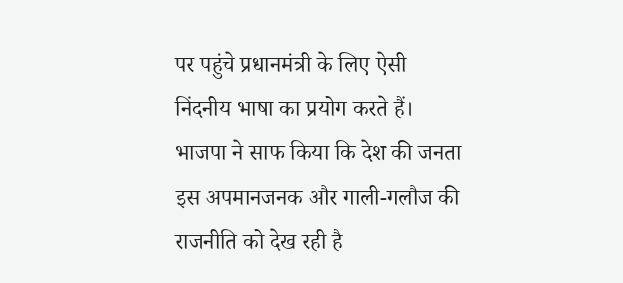पर पहुंचे प्रधानमंत्री के लिए ऐसी निंदनीय भाषा का प्रयोग करते हैं। भाजपा ने साफ किया कि देश की जनता इस अपमानजनक और गाली-गलौज की राजनीति को देख रही है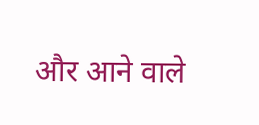और आने वाले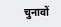चुनावों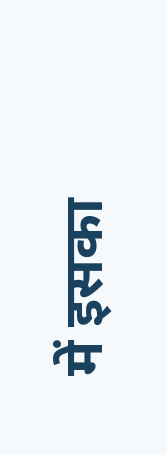में इसका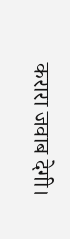करारा जवाब देगी।